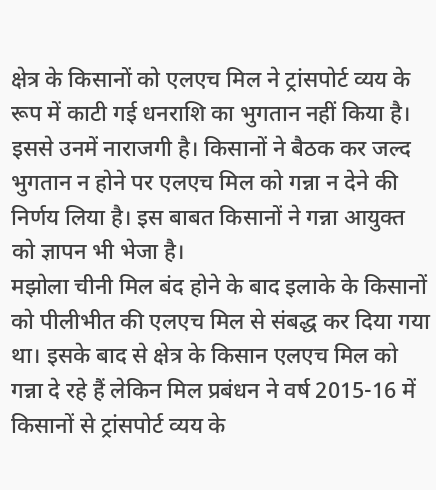क्षेत्र के किसानों को एलएच मिल ने ट्रांसपोर्ट व्यय के रूप में काटी गई धनराशि का भुगतान नहीं किया है। इससे उनमें नाराजगी है। किसानों ने बैठक कर जल्द भुगतान न होने पर एलएच मिल को गन्ना न देने की निर्णय लिया है। इस बाबत किसानों ने गन्ना आयुक्त को ज्ञापन भी भेजा है।
मझोला चीनी मिल बंद होने के बाद इलाके के किसानों को पीलीभीत की एलएच मिल से संबद्ध कर दिया गया था। इसके बाद से क्षेत्र के किसान एलएच मिल को गन्ना दे रहे हैं लेकिन मिल प्रबंधन ने वर्ष 2015-16 में किसानों से ट्रांसपोर्ट व्यय के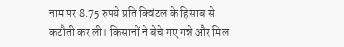नाम पर 8.75 रुपये प्रति क्विंटल के हिसाब से कटौती कर ली। किसानों ने बेचे गए गन्ने और मिल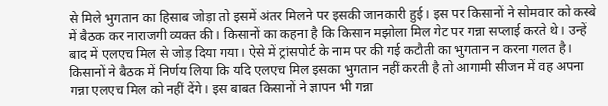से मिले भुगतान का हिसाब जोड़ा तो इसमें अंतर मिलने पर इसकी जानकारी हुई। इस पर किसानों ने सोमवार को कस्बे में बैठक कर नाराजगी व्यक्त की। किसानों का कहना है कि किसान मझोला मिल गेट पर गन्ना सप्लाई करते थे। उन्हें बाद में एलएच मिल से जोड़ दिया गया। ऐसे में ट्रांसपोर्ट के नाम पर की गई कटौती का भुगतान न करना गलत है। किसानों ने बैठक में निर्णय लिया कि यदि एलएच मिल इसका भुगतान नहीं करती है तो आगामी सीजन में वह अपना गन्ना एलएच मिल को नहीं देंगे। इस बाबत किसानों ने ज्ञापन भी गन्ना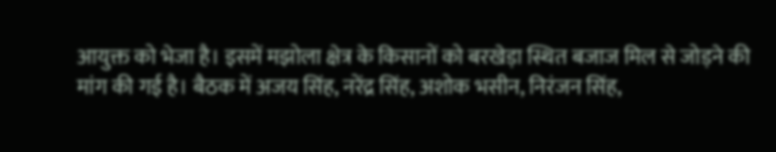आयुक्त को भेजा है। इसमें मझोला क्षेत्र के किसानों को बरखेड़ा स्थित बजाज मिल से जोड़ने की मांग की गई है। बैठक में अजय सिंह, नरेंद्र सिंह, अशोक भसीन, निरंजन सिंह,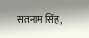सतनाम सिंह,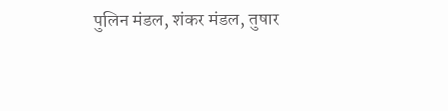पुलिन मंडल, शंकर मंडल, तुषार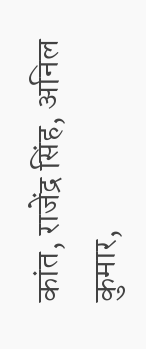कांत, राजेंद्र सिंह, अनिल कुमार,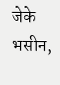जेके भसीन,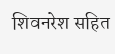शिवनरेश सहित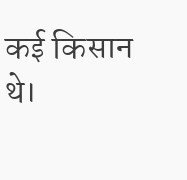कई किसान थे।